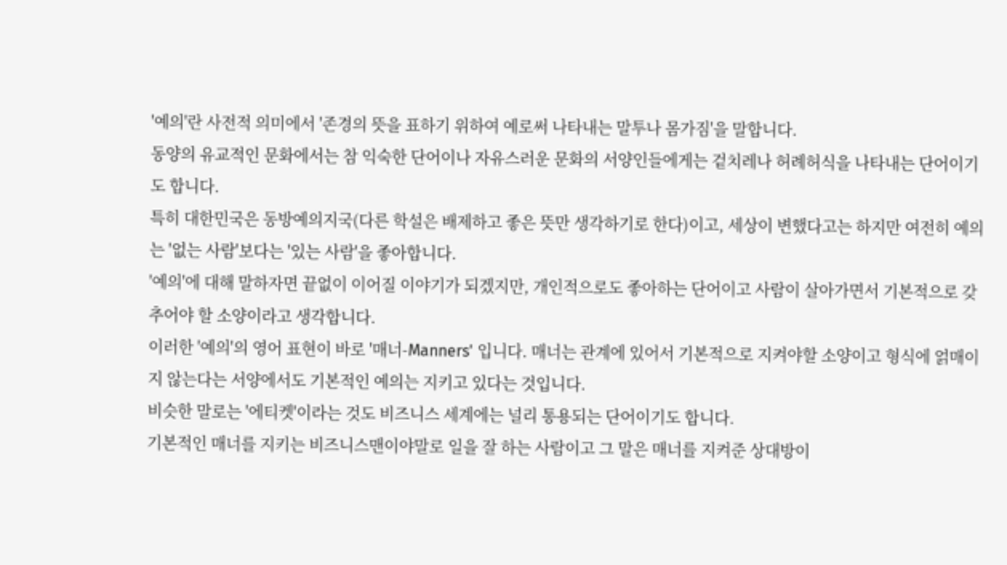'예의'란 사전적 의미에서 '존경의 뜻을 표하기 위하여 예로써 나타내는 말투나 몸가짐'을 말합니다.
동양의 유교적인 문화에서는 참 익숙한 단어이나 자유스러운 문화의 서양인들에게는 겉치레나 허례허식을 나타내는 단어이기도 합니다.
특히 대한민국은 동방예의지국(다른 학설은 배제하고 좋은 뜻만 생각하기로 한다)이고, 세상이 변했다고는 하지만 여전히 예의는 '없는 사람'보다는 '있는 사람'을 좋아합니다.
'예의'에 대해 말하자면 끝없이 이어질 이야기가 되겠지만, 개인적으로도 좋아하는 단어이고 사람이 살아가면서 기본적으로 갖추어야 할 소양이라고 생각합니다.
이러한 '예의'의 영어 표현이 바로 '매너-Manners' 입니다. 매너는 관계에 있어서 기본적으로 지켜야할 소양이고 형식에 얽매이지 않는다는 서양에서도 기본적인 예의는 지키고 있다는 것입니다.
비슷한 말로는 '에티켓'이라는 것도 비즈니스 세계에는 널리 통용되는 단어이기도 합니다.
기본적인 매너를 지키는 비즈니스맨이야말로 일을 잘 하는 사람이고 그 말은 매너를 지켜준 상대방이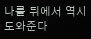나를 뒤에서 역시 도와준다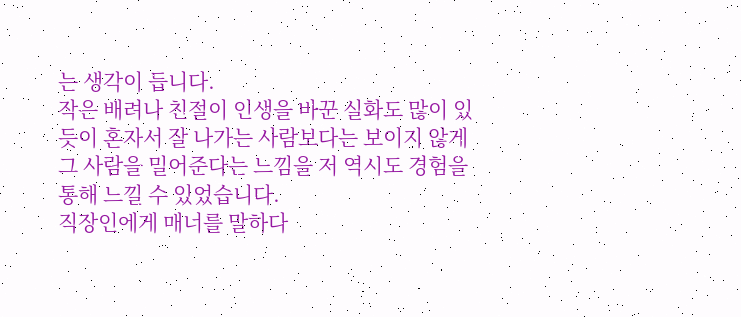는 생각이 듭니다.
작은 배려나 친절이 인생을 바꾼 실화도 많이 있듯이 혼자서 잘 나가는 사람보다는 보이지 않게 그 사람을 밀어준다는 느낌을 저 역시도 경험을 통해 느낄 수 있었습니다.
직장인에게 매너를 말하다